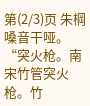第(2/3)页 朱棡嗓音干哑。 “突火枪。南宋竹管突火枪。竹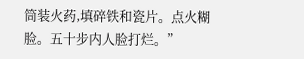筒装火药,填碎铁和瓷片。点火糊脸。五十步内人脸打烂。”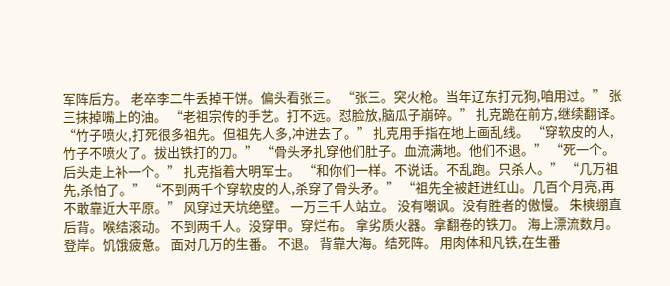军阵后方。 老卒李二牛丢掉干饼。偏头看张三。 “张三。突火枪。当年辽东打元狗,咱用过。” 张三抹掉嘴上的油。 “老祖宗传的手艺。打不远。怼脸放,脑瓜子崩碎。” 扎克跪在前方,继续翻译。 “竹子喷火,打死很多祖先。但祖先人多,冲进去了。” 扎克用手指在地上画乱线。 “穿软皮的人,竹子不喷火了。拔出铁打的刀。” “骨头矛扎穿他们肚子。血流满地。他们不退。” “死一个。后头走上补一个。” 扎克指着大明军士。 “和你们一样。不说话。不乱跑。只杀人。” “几万祖先,杀怕了。” “不到两千个穿软皮的人,杀穿了骨头矛。” “祖先全被赶进红山。几百个月亮,再不敢靠近大平原。” 风穿过天坑绝壁。 一万三千人站立。 没有嘲讽。没有胜者的傲慢。 朱樉绷直后背。喉结滚动。 不到两千人。没穿甲。穿烂布。 拿劣质火器。拿翻卷的铁刀。 海上漂流数月。登岸。饥饿疲惫。 面对几万的生番。 不退。 背靠大海。结死阵。 用肉体和凡铁,在生番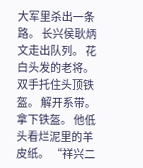大军里杀出一条路。 长兴侯耿炳文走出队列。 花白头发的老将。双手托住头顶铁盔。 解开系带。拿下铁盔。 他低头看烂泥里的羊皮纸。 “祥兴二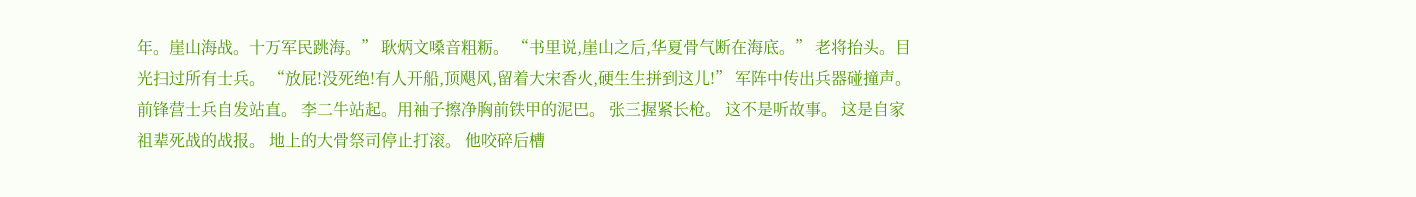年。崖山海战。十万军民跳海。” 耿炳文嗓音粗粝。 “书里说,崖山之后,华夏骨气断在海底。” 老将抬头。目光扫过所有士兵。 “放屁!没死绝!有人开船,顶飓风,留着大宋香火,硬生生拼到这儿!” 军阵中传出兵器碰撞声。 前锋营士兵自发站直。 李二牛站起。用袖子擦净胸前铁甲的泥巴。 张三握紧长枪。 这不是听故事。 这是自家祖辈死战的战报。 地上的大骨祭司停止打滚。 他咬碎后槽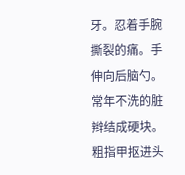牙。忍着手腕撕裂的痛。手伸向后脑勺。 常年不洗的脏辫结成硬块。 粗指甲抠进头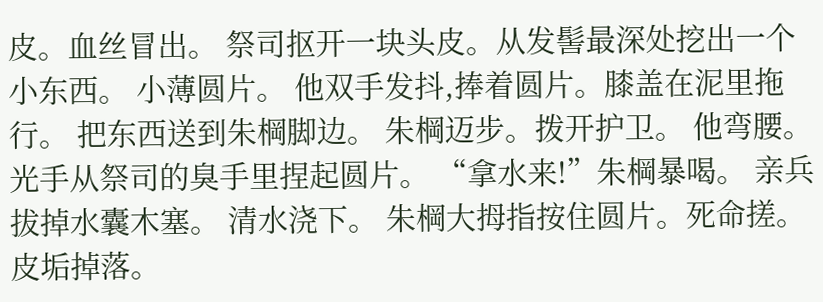皮。血丝冒出。 祭司抠开一块头皮。从发髻最深处挖出一个小东西。 小薄圆片。 他双手发抖,捧着圆片。膝盖在泥里拖行。 把东西送到朱棡脚边。 朱棡迈步。拨开护卫。 他弯腰。光手从祭司的臭手里捏起圆片。 “拿水来!”朱棡暴喝。 亲兵拔掉水囊木塞。 清水浇下。 朱棡大拇指按住圆片。死命搓。 皮垢掉落。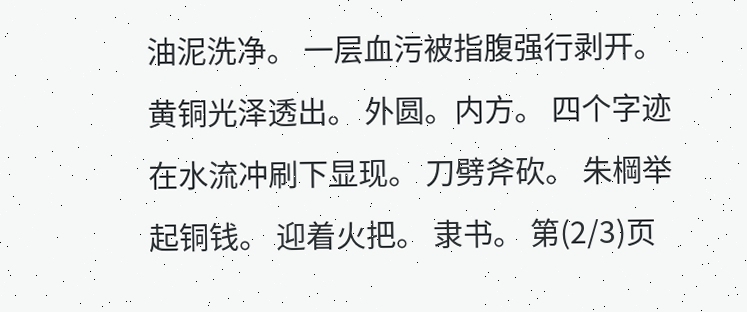油泥洗净。 一层血污被指腹强行剥开。 黄铜光泽透出。 外圆。内方。 四个字迹在水流冲刷下显现。 刀劈斧砍。 朱棡举起铜钱。 迎着火把。 隶书。 第(2/3)页